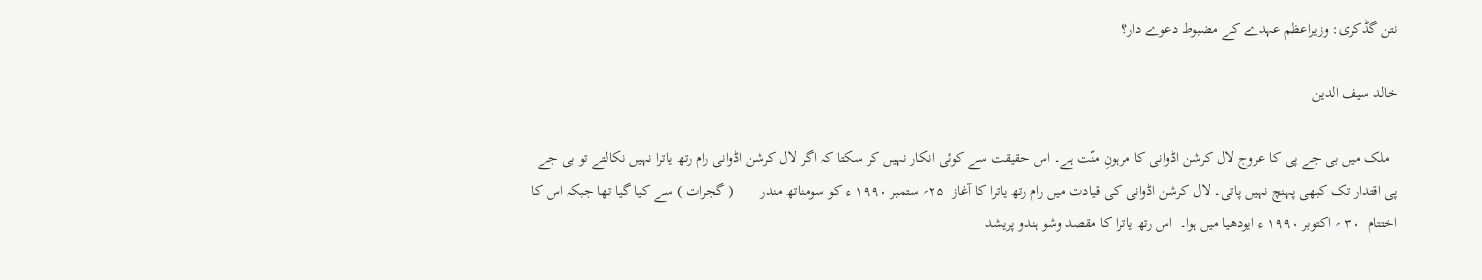نتن گڈکری: وزیراعظم عہدے کے مضبوط دعوے دار؟

خالد سیف الدین

  ملک میں بی جے پی کا عروج لال کرشن اڈوانی کا مرہونِ منّت ہے۔ اس حقیقت سے کوئی انکار نہیں کر سکتا کہ اگر لال کرشن اڈوانی رام رتھ یاترا نہیں نکالتے تو بی جے پی اقتدار تک کبھی پہنچ نہیں پاتی۔ لال کرشن اڈوانی کی قیادت میں رام رتھ یاترا کا آغاز  ۲۵؍ ستمبر ۱۹۹۰ ء کو سومناتھ مندر       ( گجرات ) سے کیا گیا تھا جبکہ اس کا اختتام  ۳۰ ؍ اکتوبر ۱۹۹۰ ء ایودھیا میں ہوا۔  اس رتھ یاترا کا مقصد وشو ہندو پریشد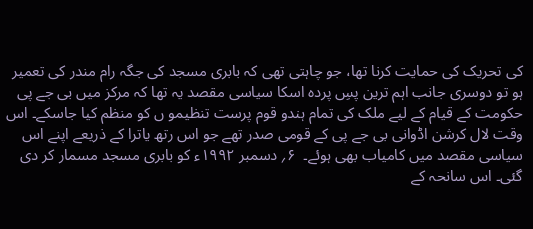کی تحریک کی حمایت کرنا تھا، جو چاہتی تھی کہ بابری مسجد کی جگہ رام مندر کی تعمیر ہو تو دوسری جانب اہم ترین پسِ پردہ اسکا سیاسی مقصد یہ تھا کہ مرکز میں بی جے پی حکومت کے قیام کے لیے ملک کی تمام ہندو قوم پرست تنظیمو ں کو منظم کیا جاسکے۔ اس وقت لال کرشن اڈوانی بی جے پی کے قومی صدر تھے جو اس رتھ یاترا کے ذریعے اپنے اس سیاسی مقصد میں کامیاب بھی ہوئے۔  ۶؍ دسمبر ۱۹۹۲ء کو بابری مسجد مسمار کر دی گئی۔ اس سانحہ کے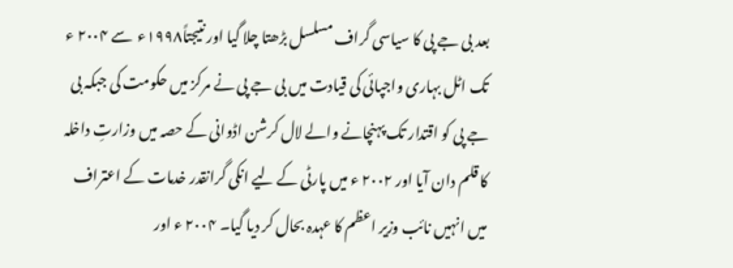بعد بی جے پی کا سیاسی گراف مسلسل بڑھتا چلا گیا اور نتیجتاً۱۹۹۸ء  سے ۲۰۰۴ ء تک اٹل بہاری واجپائی کی قیادت میں بی جے پی نے مرکز میں حکومت کی جبکہ بی جے پی کو اقتدار تک پہنچانے والے لال کرشن اڈوانی کے حصہ میں وزارتِ داخلہ کا قلم دان آیا اور ۲۰۰۲ ء میں پارٹی کے لیے انکی گرانقدر خدمات کے اعتراف میں انہیں نائب وزیر اعظم کا عہدہ بحال کر دیا گیا۔ ۲۰۰۴ ء اور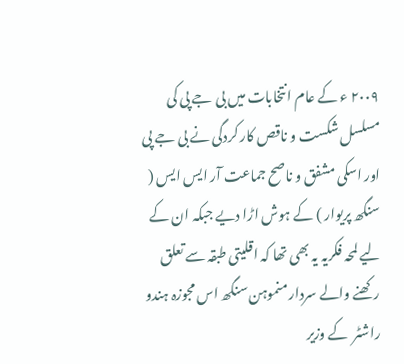۲۰۰۹ ء کے عام انتخابات میں بی جے پی کی مسلسل شکست و ناقص کار کردگی نے بی جے پی اور اسکی مشفق و ناصح جماعت آر ایس ایس ( سنگھ پریوار ) کے ہوش اڑا دیے جبکہ ان کے لیے لمحہ فکریہ یہ بھی تھا کہ اقلیتی طبقہ سے تعلق رکھنے والے سردار منموہن سنگھ اس مجوزہ ہندو راشٹر  کے وزیر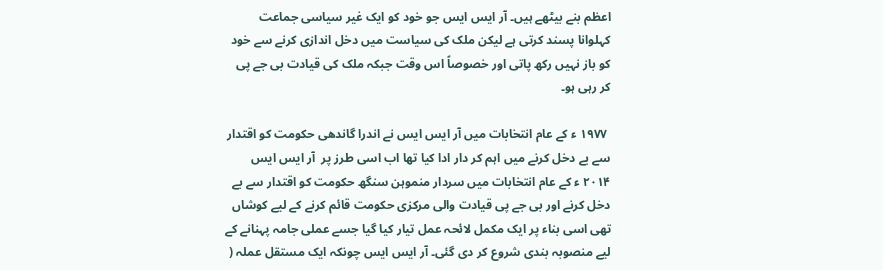اعظم بنے بیٹھے ہیں۔ آر ایس ایس جو خود کو ایک غیر سیاسی جماعت کہلوانا پسند کرتی ہے لیکن ملک کی سیاست میں دخل اندازی کرنے سے خود کو باز نہیں رکھ پاتی اور خصوصاً اس وقت جبکہ ملک کی قیادت بی جے پی کر رہی ہو۔

 ۱۹۷۷ ء کے عام انتخابات میں آر ایس ایس نے اندرا گاندھی حکومت کو اقتدار سے بے دخل کرنے میں اہم کر دار ادا کیا تھا اب اسی طرز پر  آر ایس ایس ۲۰۱۴ ء کے عام انتخابات میں سردار منموہن سنگھ حکومت کو اقتدار سے بے دخل کرنے اور بی جے پی قیادت والی مرکزی حکومت قائم کرنے کے لیے کوشاں تھی اسی بناء پر ایک مکمل لائحہ عمل تیار کیا گیا جسے عملی جامہ پہنانے کے لیے منصوبہ بندی شروع کر دی گئی۔ آر ایس ایس چونکہ ایک مستقل عملہ (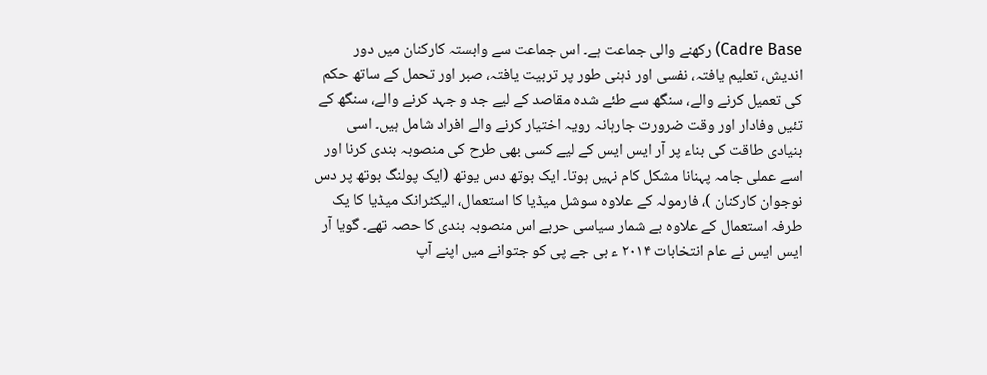Cadre Base) رکھنے والی جماعت ہے۔ اس جماعت سے وابستہ کارکنان میں دور اندیش، تعلیم یافتہ، نفسی اور ذہنی طور پر تربیت یافتہ، صبر اور تحمل کے ساتھ حکم کی تعمیل کرنے والے، سنگھ سے طئے شدہ مقاصد کے لیے جد و جہد کرنے والے، سنگھ کے تئیں وفادار اور وقت ضرورت جارہانہ رویہ اختیار کرنے والے افراد شامل ہیں۔ اسی بنیادی طاقت کی بناء پر آر ایس ایس کے لیے کسی بھی طرح کی منصوبہ بندی کرنا اور اسے عملی جامہ پہنانا مشکل کام نہیں ہوتا۔ ایک بوتھ دس یوتھ (ایک پولنگ بوتھ پر دس نوجوان کارکنان )، فارمولہ کے علاوہ سوشل میڈیا کا استعمال، الیکٹرانک میڈیا کا یک طرفہ استعمال کے علاوہ بے شمار سیاسی حربے اس منصوبہ بندی کا حصہ تھے۔ گویا آر ایس ایس نے عام انتخابات ۲۰۱۴ ء بی جے پی کو جتوانے میں اپنے آپ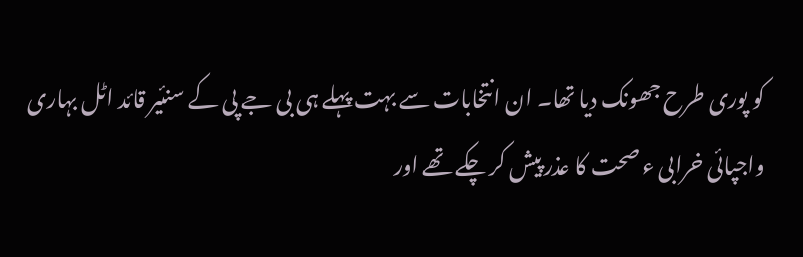کو پوری طرح جھونک دیا تھا۔ ان انتخابات سے بہت پہلے ہی بی جے پی کے سنئیر قائد اٹل بہاری واجپائی خرابی ء صحت کا عذر پیش کر چکے تھے اور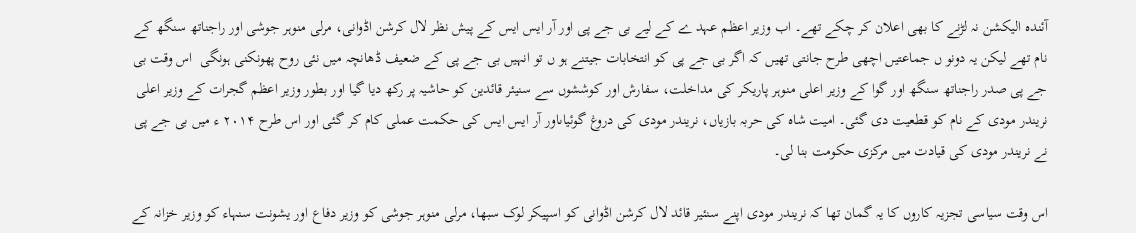آئندہ الیکشن نہ لڑنے کا بھی اعلان کر چکے تھے۔ اب وزیر اعظم عہد ے کے لیے بی جے پی اور آر ایس ایس کے پیش نظر لال کرشن اڈوانی، مرلی منوہر جوشی اور راجناتھ سنگھ کے نام تھے لیکن یہ دونو ں جماعتیں اچھی طرح جانتی تھیں کہ اگر بی جے پی کو انتخابات جیتنے ہو ں تو انہیں بی جے پی کے ضعیف ڈھانچہ میں نئی روح پھونکنی ہونگی  اس وقت بی جے پی صدر راجناتھ سنگھ اور گوا کے وزیر اعلی منوہر پاریکر کی مداخلت، سفارش اور کوششوں سے سنیئر قائدین کو حاشیہ پر رکھ دیا گیا اور بطور وزیر اعظم گجرات کے وزیر اعلی نریندر مودی کے نام کو قطعیت دی گئی۔ امیت شاہ کی حربہ بازیاں، نریندر مودی کی دروغ گوئیاںاور آر ایس ایس کی حکمت عملی کام کر گئی اور اس طرح ۲۰۱۴ ء میں بی جے پی نے نریندر مودی کی قیادت میں مرکزی حکومت بنا لی۔

اس وقت سیاسی تجزیہ کاروں کا یہ گمان تھا کہ نریندر مودی اپنے سنئیر قائد لال کرشن اڈوانی کو اسپیکر لوک سبھا، مرلی منوہر جوشی کو وزیر دفاع اور یشونت سنہاء کو وزیر خزانہ کے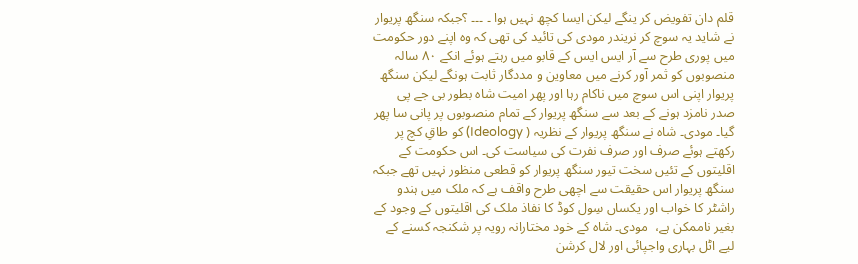قلم دان تفویض کر ینگے لیکن ایسا کچھ نہیں ہوا ۔ ۔۔۔ ؟جبکہ سنگھ پریوار نے شاید یہ سوچ کر نریندر مودی کی تائید کی تھی کہ وہ اپنے دور حکومت میں پوری طرح سے آر ایس ایس کے قابو میں رہتے ہوئے انکے ۸۰ سالہ منصوبوں کو ثمر آور کرنے میں معاوین و مددگار ثابت ہونگے لیکن سنگھ پریوار اپنی اس سوچ میں ناکام رہا اور پھر امیت شاہ بطور بی جے پی صدر نامزد ہونے کے بعد سے سنگھ پریوار کے تمام منصوبوں پر پانی سا پھر گیا۔ مودی۔ شاہ نے سنگھ پریوار کے نظریہ ( Ideology) کو طاقِ کچ پر رکھتے ہوئے صرف اور صرف نفرت کی سیاست کی۔ اس حکومت کے اقلیتوں کے تئیں سخت تیور سنگھ پریوار کو قطعی منظور نہیں تھے جبکہ سنگھ پریوار اس حقیقت سے اچھی طرح واقف ہے کہ ملک میں ہندو راشٹر کا خواب اور یکساں سِول کوڈ کا نفاذ ملک کی اقلیتوں کے وجود کے بغیر ناممکن ہے،  مودی۔ شاہ کے خود مختارانہ رویہ پر شکنجہ کسنے کے لیے اٹل بہاری واجپائی اور لال کرشن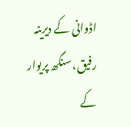اڈوانی کے دیرینہ رفیق، سنگھ پریوار کے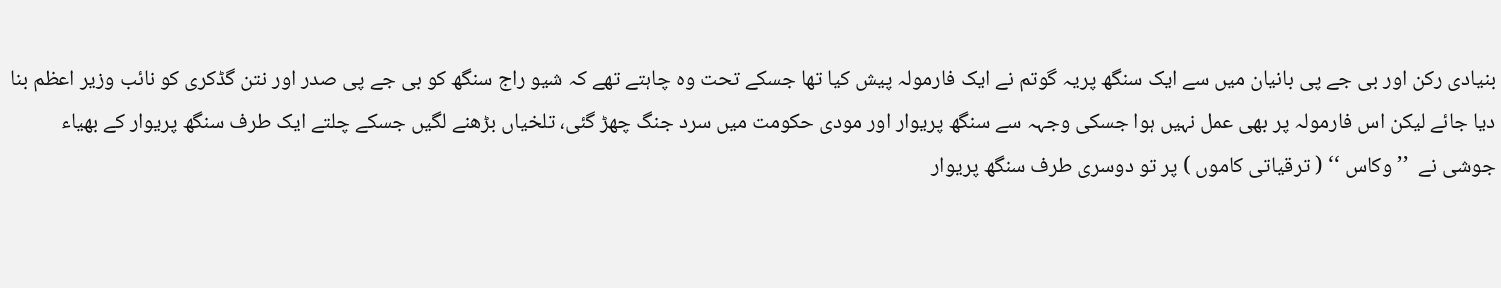بنیادی رکن اور بی جے پی بانیان میں سے ایک سنگھ پریہ گوتم نے ایک فارمولہ پیش کیا تھا جسکے تحت وہ چاہتے تھے کہ شیو راج سنگھ کو بی جے پی صدر اور نتن گڈکری کو نائب وزیر اعظم بنا دیا جائے لیکن اس فارمولہ پر بھی عمل نہیں ہوا جسکی وجہہ سے سنگھ پریوار اور مودی حکومت میں سرد جنگ چھڑ گئی، تلخیاں بڑھنے لگیں جسکے چلتے ایک طرف سنگھ پریوار کے بھیاء جوشی نے  ’’ وکاس ‘‘ ( ترقیاتی کاموں ) پر تو دوسری طرف سنگھ پریوار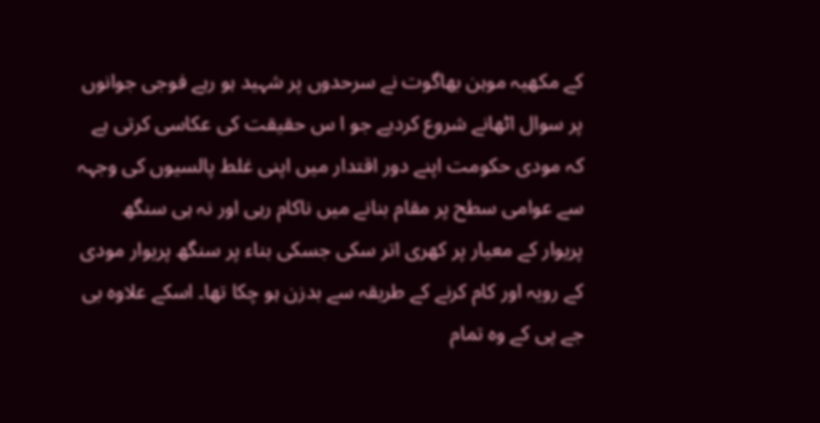کے مکھیہ موہن بھاگوت نے سرحدوں پر شہید ہو رہے فوجی جوانوں پر سوال اٹھانے شروع کردیے جو ا س حقیقت کی عکاسی کرتی ہے کہ مودی حکومت اپنے دور اقتدار میں اپنی غلط پالسیوں کی وجہہ سے عوامی سطح پر مقام بنانے میں ناکام رہی اور نہ ہی سنگھ پریوار کے معیار پر کھری اتر سکی جسکی بناء پر سنگھ پریوار مودی کے رویہ اور کام کرنے کے طریقہ سے بدزن ہو چکا تھا۔ اسکے علاوہ بی جے پی کے وہ تمام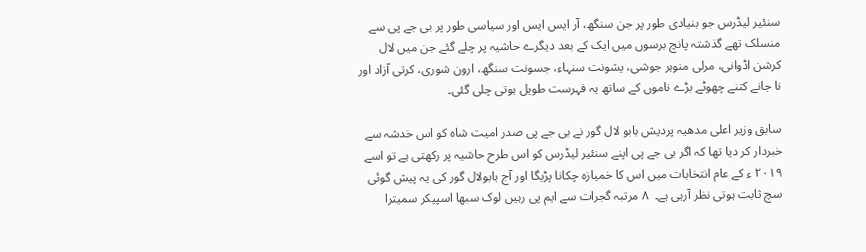سنئیر لیڈرس جو بنیادی طور پر جن سنگھ، آر ایس ایس اور سیاسی طور پر بی جے پی سے منسلک تھے گذشتہ پانچ برسوں میں ایک کے بعد دیگرے حاشیہ پر چلے گئے جن میں لال کرشن اڈوانی، مرلی منوہر جوشی، یشونت سنہاء، جسونت سنگھ، ارون شوری، کرتی آزاد اور نا جانے کتنے چھوٹے بڑے ناموں کے ساتھ یہ فہرست طویل ہوتی چلی گئی۔

سابق وزیر اعلی مدھیہ پردیش بابو لال گور نے بی جے پی صدر امیت شاہ کو اس خدشہ سے خبردار کر دیا تھا کہ اگر بی جے پی اپنے سنئیر لیڈرس کو اس طرح حاشیہ پر رکھتی ہے تو اسے ۲۰۱۹ ء کے عام انتخابات میں اس کا خمیازہ چکانا پڑیگا اور آج بابولال گور کی یہ پیش گوئی سچ ثابت ہوتی نظر آرہی ہے۔  ۸ مرتبہ گجرات سے ایم پی رہیں لوک سبھا اسپیکر سمیترا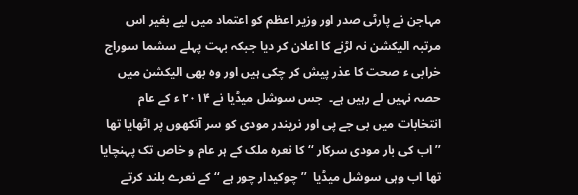مہاجن نے پارٹی صدر اور وزیر اعظم کو اعتماد میں لیے بغیر اس مرتبہ الیکشن نہ لڑنے کا اعلان کر دیا جبکہ بہت پہلے سشما سوراج خرابی ء صحت کا عذر پیش کر چکی ہیں اور وہ بھی الیکشن میں حصہ نہیں لے رہیں ہے۔  جس سوشل میڈیا نے ۲۰۱۴ ء کے عام انتخابات میں بی جے پی اور نریندر مودی کو سر آنکھوں پر اٹھایا تھا  ’’ اب کی بار مودی سرکار ‘‘ کا نعرہ ملک کے ہر عام و خاص تک پہنچایا تھا اب وہی سوشل میڈیا  ’’ چوکیدار چور ہے ‘‘ کے نعرے بلند کرتے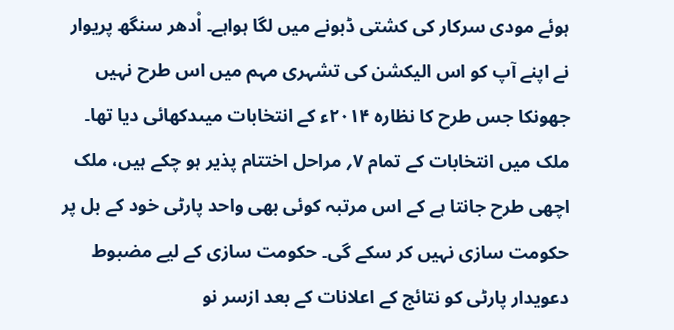ہوئے مودی سرکار کی کشتی ڈبونے میں لگا ہواہے۔ اْدھر سنگھ پریوار نے اپنے آپ کو اس الیکشن کی تشہری مہم میں اس طرح نہیں جھونکا جس طرح کا نظارہ ۲۰۱۴ء کے انتخابات میںدکھائی دیا تھا۔ ملک میں انتخابات کے تمام ۷؍ مراحل اختتام پذیر ہو چکے ہیں، ملک اچھی طرح جانتا ہے کے اس مرتبہ کوئی بھی واحد پارٹی خود کے بل پر حکومت سازی نہیں کر سکے گی۔ حکومت سازی کے لیے مضبوط دعویدار پارٹی کو نتائج کے اعلانات کے بعد ازسر نو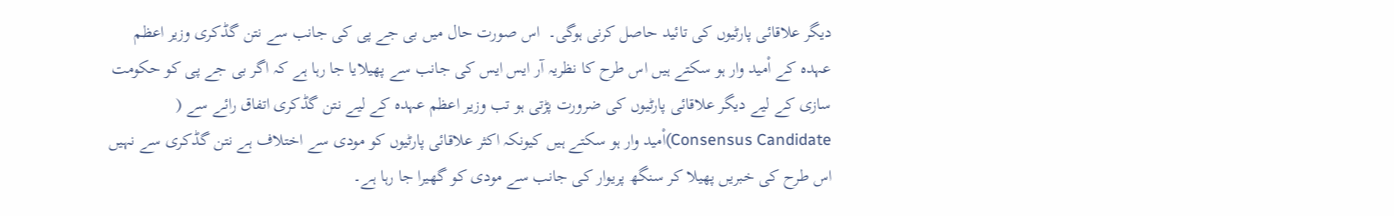دیگر علاقائی پارٹیوں کی تائید حاصل کرنی ہوگی۔  اس صورت حال میں بی جے پی کی جانب سے نتن گڈکری وزیر اعظم عہدہ کے اْمید وار ہو سکتے ہیں اس طرح کا نظریہ آر ایس ایس کی جانب سے پھیلایا جا رہا ہے کہ اگر بی جے پی کو حکومت سازی کے لیے دیگر علاقائی پارٹیوں کی ضرورت پڑتی ہو تب وزیر اعظم عہدہ کے لیے نتن گڈکری اتفاق رائے سے ( Consensus Candidate)اْمید وار ہو سکتے ہیں کیونکہ اکثر علاقائی پارٹیوں کو مودی سے اختلاف ہے نتن گڈکری سے نہیں اس طرح کی خبریں پھیلا کر سنگھ پریوار کی جانب سے مودی کو گھیرا جا رہا ہے۔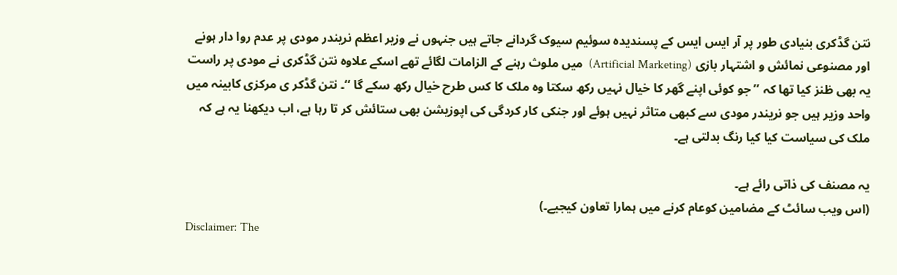نتن گڈکری بنیادی طور پر آر ایس ایس کے پسندیدہ سوئیم سیوک گردانے جاتے ہیں جنہوں نے وزیر اعظم نریندر مودی پر عدم روا دار ہونے اور مصنوعی نمائش و اشتہار بازی (Artificial Marketing)  میں ملوث رہنے کے الزامات لگائے تھے اسکے علاوہ نتن گڈکری نے مودی پر راست یہ بھی ظنز کیا تھا کہ ’’ جو کوئی اپنے گھر کا خیال نہیں رکھ سکتا وہ ملک کا کس طرح خیال رکھ سکے گا ‘‘۔ نتن گڈکر ی مرکزی کابینہ میں واحد وزیر ہیں جو نریندر مودی سے کبھی متاثر نہیں ہوئے اور جنکی کار کردگی کی اپوزیشن بھی ستائش کر تا رہا ہے، اب دیکھنا یہ ہے کہ ملک کی سیاست کیا کیا رنگ بدلتی ہے۔

یہ مصنف کی ذاتی رائے ہے۔
(اس ویب سائٹ کے مضامین کوعام کرنے میں ہمارا تعاون کیجیے۔)
Disclaimer: The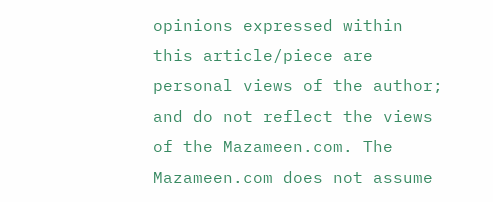opinions expressed within this article/piece are personal views of the author; and do not reflect the views of the Mazameen.com. The Mazameen.com does not assume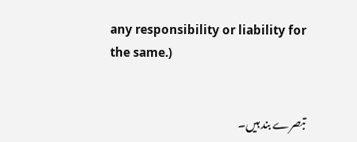any responsibility or liability for the same.)


تبصرے بند ہیں۔